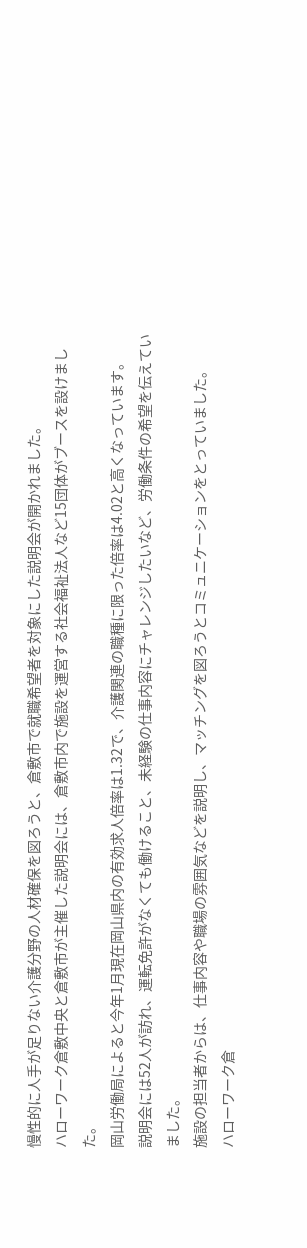慢性的に人手が足りない介護分野の人材確保を図ろうと、倉敷市で就職希望者を対象にした説明会が開かれました。
ハローワーク倉敷中央と倉敷市が主催した説明会には、倉敷市内で施設を運営する社会福祉法人など15団体がブースを設けました。
岡山労働局によると今年1月現在岡山県内の有効求人倍率は1.32で、介護関連の職種に限った倍率は4.02と高くなっています。
説明会には52人が訪れ、運転免許がなくても働けること、未経験の仕事内容にチャレンジしたいなど、労働条件の希望を伝えていました。
施設の担当者からは、仕事内容や職場の雰囲気などを説明し、マッチングを図ろうとコミュニケーションをとっていました。
ハローワーク倉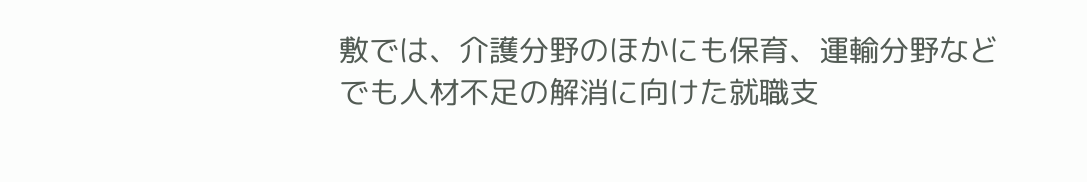敷では、介護分野のほかにも保育、運輸分野などでも人材不足の解消に向けた就職支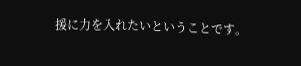援に力を入れたいということです。